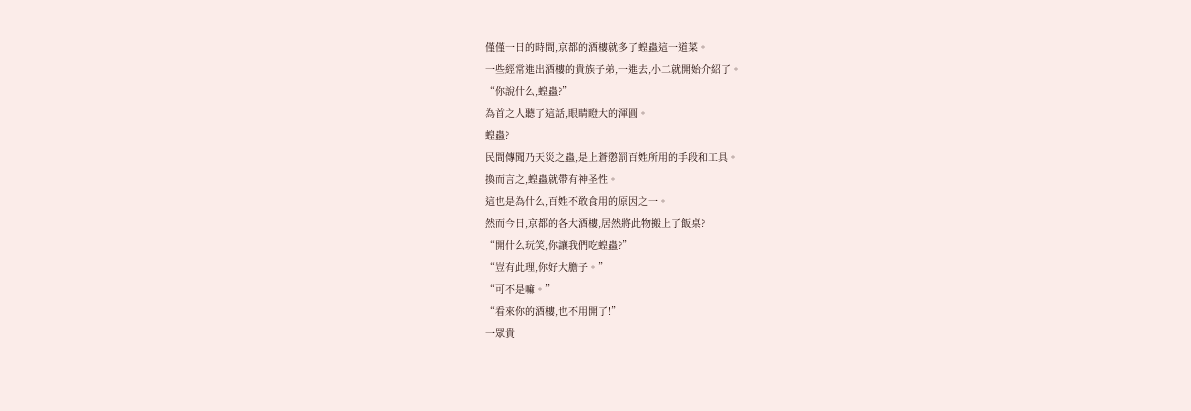僅僅一日的時間,京都的酒樓就多了蝗蟲這一道菜。
一些經常進出酒樓的貴族子弟,一進去,小二就開始介紹了。
“你說什么,蝗蟲?”
為首之人聽了這話,眼睛瞪大的渾圓。
蝗蟲?
民間傳聞乃天災之蟲,是上蒼懲罰百姓所用的手段和工具。
換而言之,蝗蟲就帶有神圣性。
這也是為什么,百姓不敢食用的原因之一。
然而今日,京都的各大酒樓,居然將此物搬上了飯桌?
“開什么玩笑,你讓我們吃蝗蟲?”
“豈有此理,你好大膽子。”
“可不是嘛。”
“看來你的酒樓,也不用開了!”
一眾貴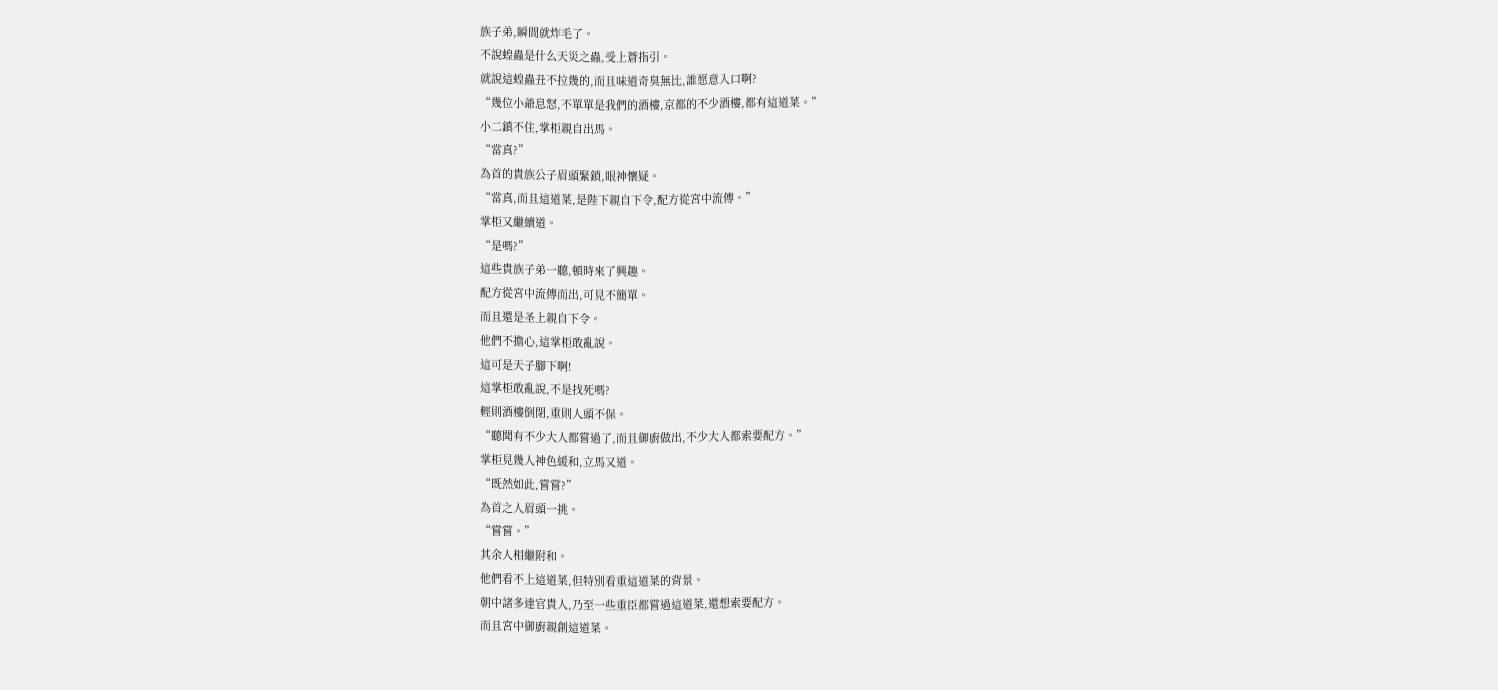族子弟,瞬間就炸毛了。
不說蝗蟲是什么天災之蟲,受上蒼指引。
就說這蝗蟲丑不拉幾的,而且味道奇臭無比,誰愿意入口啊?
“幾位小爺息怒,不單單是我們的酒樓,京都的不少酒樓,都有這道菜。”
小二鎮不住,掌柜親自出馬。
“當真?”
為首的貴族公子眉頭緊鎖,眼神懷疑。
“當真,而且這道菜,是陛下親自下令,配方從宮中流傳。”
掌柜又繼續道。
“是嗎?”
這些貴族子弟一聽,頓時來了興趣。
配方從宮中流傳而出,可見不簡單。
而且還是圣上親自下令。
他們不擔心,這掌柜敢亂說。
這可是天子腳下啊!
這掌柜敢亂說,不是找死嗎?
輕則酒樓倒閉,重則人頭不保。
“聽聞有不少大人都嘗過了,而且御廚做出,不少大人都索要配方。”
掌柜見幾人神色緩和,立馬又道。
“既然如此,嘗嘗?”
為首之人眉頭一挑。
“嘗嘗。”
其余人相繼附和。
他們看不上這道菜,但特別看重這道菜的背景。
朝中諸多達官貴人,乃至一些重臣都嘗過這道菜,還想索要配方。
而且宮中御廚親創這道菜。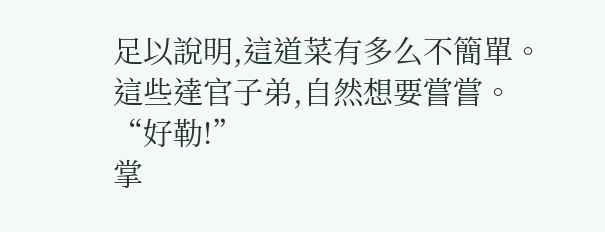足以說明,這道菜有多么不簡單。
這些達官子弟,自然想要嘗嘗。
“好勒!”
掌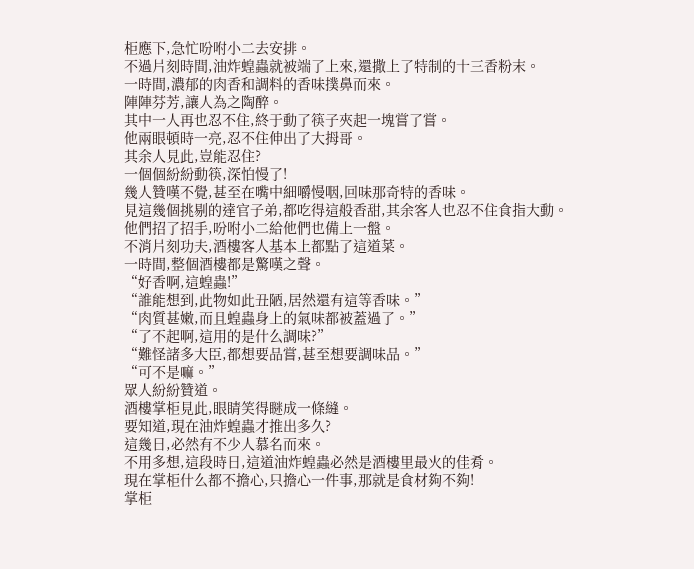柜應下,急忙吩咐小二去安排。
不過片刻時間,油炸蝗蟲就被端了上來,還撒上了特制的十三香粉末。
一時間,濃郁的肉香和調料的香味撲鼻而來。
陣陣芬芳,讓人為之陶醉。
其中一人再也忍不住,終于動了筷子夾起一塊嘗了嘗。
他兩眼頓時一亮,忍不住伸出了大拇哥。
其余人見此,豈能忍住?
一個個紛紛動筷,深怕慢了!
幾人贊嘆不覺,甚至在嘴中細嚼慢咽,回味那奇特的香味。
見這幾個挑剔的達官子弟,都吃得這般香甜,其余客人也忍不住食指大動。
他們招了招手,吩咐小二給他們也備上一盤。
不消片刻功夫,酒樓客人基本上都點了這道菜。
一時間,整個酒樓都是驚嘆之聲。
“好香啊,這蝗蟲!”
“誰能想到,此物如此丑陋,居然還有這等香味。”
“肉質甚嫩,而且蝗蟲身上的氣味都被蓋過了。”
“了不起啊,這用的是什么調味?”
“難怪諸多大臣,都想要品嘗,甚至想要調味品。”
“可不是嘛。”
眾人紛紛贊道。
酒樓掌柜見此,眼睛笑得瞇成一條縫。
要知道,現在油炸蝗蟲才推出多久?
這幾日,必然有不少人慕名而來。
不用多想,這段時日,這道油炸蝗蟲必然是酒樓里最火的佳肴。
現在掌柜什么都不擔心,只擔心一件事,那就是食材夠不夠!
掌柜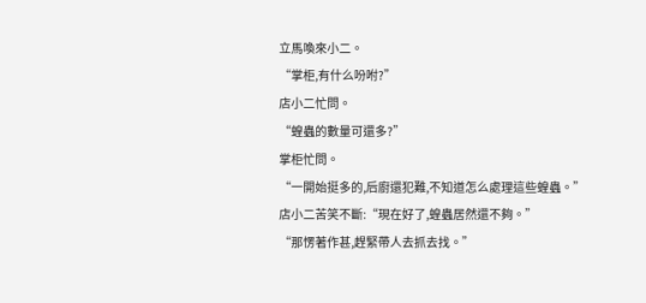立馬喚來小二。
“掌柜,有什么吩咐?”
店小二忙問。
“蝗蟲的數量可還多?”
掌柜忙問。
“一開始挺多的,后廚還犯難,不知道怎么處理這些蝗蟲。”
店小二苦笑不斷:“現在好了,蝗蟲居然還不夠。”
“那愣著作甚,趕緊帶人去抓去找。”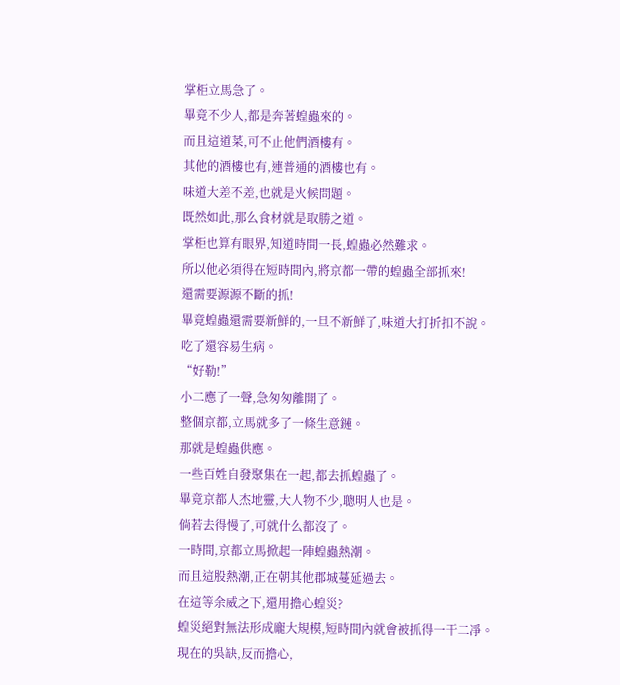掌柜立馬急了。
畢竟不少人,都是奔著蝗蟲來的。
而且這道菜,可不止他們酒樓有。
其他的酒樓也有,連普通的酒樓也有。
味道大差不差,也就是火候問題。
既然如此,那么食材就是取勝之道。
掌柜也算有眼界,知道時間一長,蝗蟲必然難求。
所以他必須得在短時間內,將京都一帶的蝗蟲全部抓來!
還需要源源不斷的抓!
畢竟蝗蟲還需要新鮮的,一旦不新鮮了,味道大打折扣不說。
吃了還容易生病。
“好勒!”
小二應了一聲,急匆匆離開了。
整個京都,立馬就多了一條生意鏈。
那就是蝗蟲供應。
一些百姓自發聚集在一起,都去抓蝗蟲了。
畢竟京都人杰地靈,大人物不少,聰明人也是。
倘若去得慢了,可就什么都沒了。
一時間,京都立馬掀起一陣蝗蟲熱潮。
而且這股熱潮,正在朝其他郡城蔓延過去。
在這等余威之下,還用擔心蝗災?
蝗災絕對無法形成龐大規模,短時間內就會被抓得一干二凈。
現在的吳缺,反而擔心,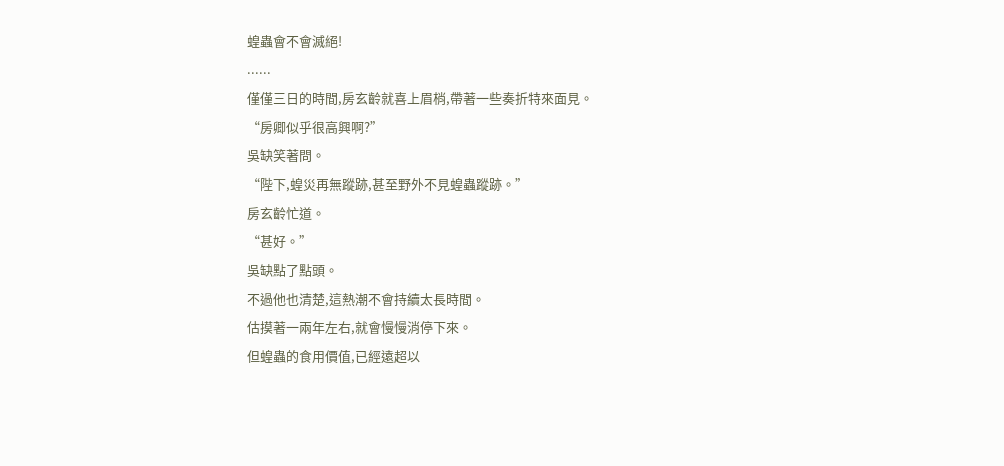蝗蟲會不會滅絕!
......
僅僅三日的時間,房玄齡就喜上眉梢,帶著一些奏折特來面見。
“房卿似乎很高興啊?”
吳缺笑著問。
“陛下,蝗災再無蹤跡,甚至野外不見蝗蟲蹤跡。”
房玄齡忙道。
“甚好。”
吳缺點了點頭。
不過他也清楚,這熱潮不會持續太長時間。
估摸著一兩年左右,就會慢慢消停下來。
但蝗蟲的食用價值,已經遠超以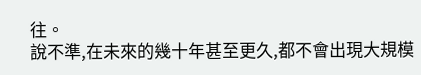往。
說不準,在未來的幾十年甚至更久,都不會出現大規模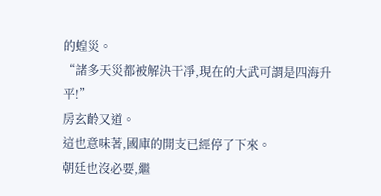的蝗災。
“諸多天災都被解決干凈,現在的大武可謂是四海升平!”
房玄齡又道。
這也意味著,國庫的開支已經停了下來。
朝廷也沒必要,繼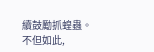續鼓勵抓蝗蟲。
不但如此,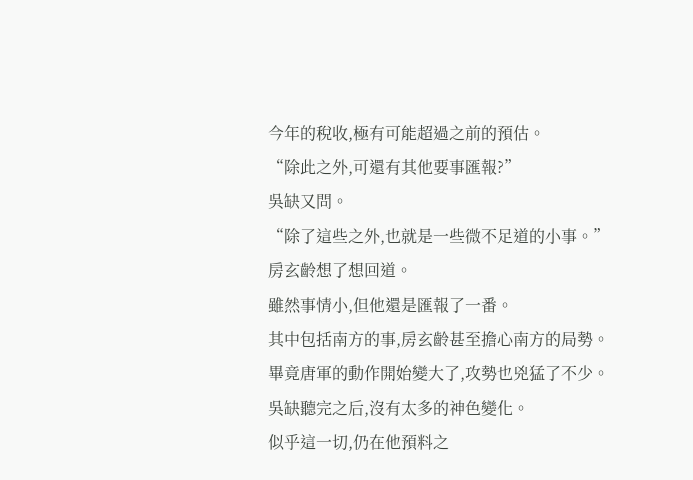今年的稅收,極有可能超過之前的預估。
“除此之外,可還有其他要事匯報?”
吳缺又問。
“除了這些之外,也就是一些微不足道的小事。”
房玄齡想了想回道。
雖然事情小,但他還是匯報了一番。
其中包括南方的事,房玄齡甚至擔心南方的局勢。
畢竟唐軍的動作開始變大了,攻勢也兇猛了不少。
吳缺聽完之后,沒有太多的神色變化。
似乎這一切,仍在他預料之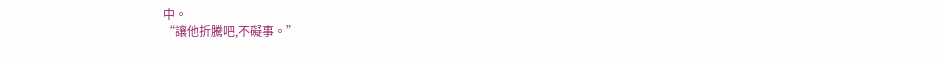中。
“讓他折騰吧,不礙事。”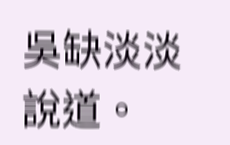吳缺淡淡說道。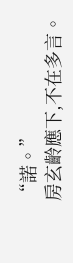“諾。”
房玄齡應下,不在多言。